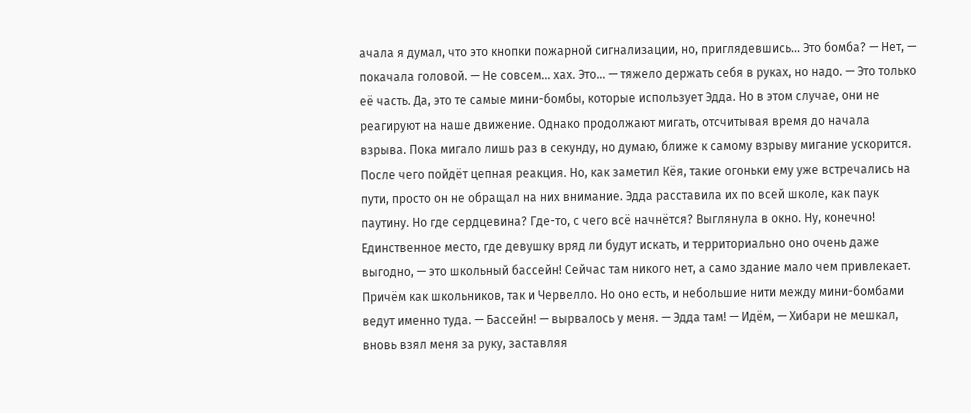ачала я думал, что это кнопки пожарной сигнализации, но, приглядевшись… Это бомба? — Нет, — покачала головой. — Не совсем… хах. Это… — тяжело держать себя в руках, но надо. — Это только её часть. Да, это те самые мини-бомбы, которые использует Эдда. Но в этом случае, они не реагируют на наше движение. Однако продолжают мигать, отсчитывая время до начала взрыва. Пока мигало лишь раз в секунду, но думаю, ближе к самому взрыву мигание ускорится. После чего пойдёт цепная реакция. Но, как заметил Кёя, такие огоньки ему уже встречались на пути, просто он не обращал на них внимание. Эдда расставила их по всей школе, как паук паутину. Но где сердцевина? Где-то, с чего всё начнётся? Выглянула в окно. Ну, конечно! Единственное место, где девушку вряд ли будут искать, и территориально оно очень даже выгодно, — это школьный бассейн! Сейчас там никого нет, а само здание мало чем привлекает. Причём как школьников, так и Червелло. Но оно есть, и небольшие нити между мини-бомбами ведут именно туда. — Бассейн! — вырвалось у меня. — Эдда там! — Идём, — Хибари не мешкал, вновь взял меня за руку, заставляя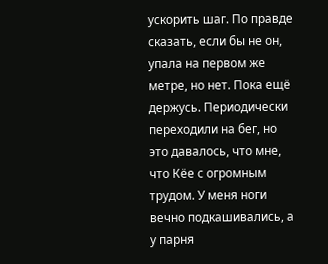ускорить шаг. По правде сказать, если бы не он, упала на первом же метре, но нет. Пока ещё держусь. Периодически переходили на бег, но это давалось, что мне, что Кёе с огромным трудом. У меня ноги вечно подкашивались, а у парня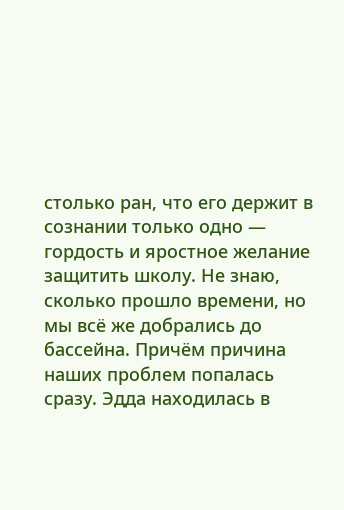столько ран, что его держит в сознании только одно — гордость и яростное желание защитить школу. Не знаю, сколько прошло времени, но мы всё же добрались до бассейна. Причём причина наших проблем попалась сразу. Эдда находилась в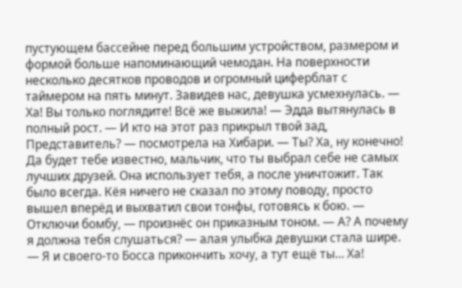пустующем бассейне перед большим устройством, размером и формой больше напоминающий чемодан. На поверхности несколько десятков проводов и огромный циферблат с таймером на пять минут. Завидев нас, девушка усмехнулась. — Ха! Вы только поглядите! Всё же выжила! — Эдда вытянулась в полный рост. — И кто на этот раз прикрыл твой зад, Представитель? — посмотрела на Хибари. — Ты? Ха, ну конечно! Да будет тебе известно, мальчик, что ты выбрал себе не самых лучших друзей. Она использует тебя, а после уничтожит. Так было всегда. Кёя ничего не сказал по этому поводу, просто вышел вперёд и выхватил свои тонфы, готовясь к бою. — Отключи бомбу, — произнёс он приказным тоном. — А? А почему я должна тебя слушаться? — алая улыбка девушки стала шире. — Я и своего-то Босса прикончить хочу, а тут ещё ты… Ха!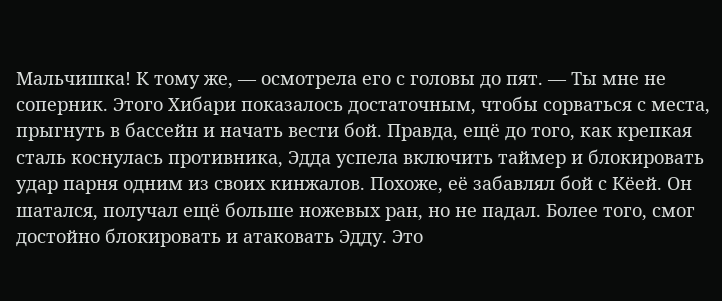Мальчишка! К тому же, — осмотрела его с головы до пят. — Ты мне не соперник. Этого Хибари показалось достаточным, чтобы сорваться с места, прыгнуть в бассейн и начать вести бой. Правда, ещё до того, как крепкая сталь коснулась противника, Эдда успела включить таймер и блокировать удар парня одним из своих кинжалов. Похоже, её забавлял бой с Кёей. Он шатался, получал ещё больше ножевых ран, но не падал. Более того, смог достойно блокировать и атаковать Эдду. Это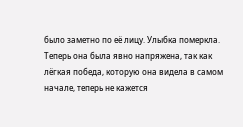было заметно по её лицу. Улыбка померкла. Теперь она была явно напряжена, так как лёгкая победа, которую она видела в самом начале, теперь не кажется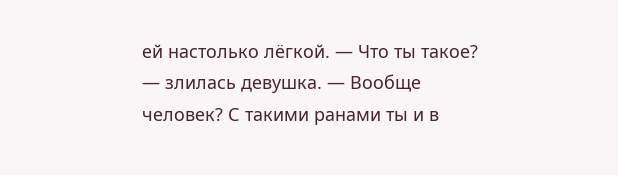ей настолько лёгкой. — Что ты такое? — злилась девушка. — Вообще человек? С такими ранами ты и в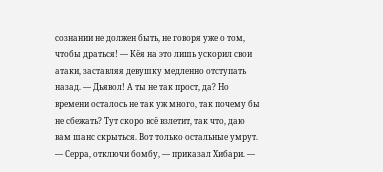сознании не должен быть, не говоря уже о том, чтобы драться! — Кёя на это лишь ускорил свои атаки, заставляя девушку медленно отступать назад. — Дьявол! А ты не так прост, да? Но времени осталось не так уж много, так почему бы не сбежать? Тут скоро всё взлетит, так что, даю вам шанс скрыться. Вот только остальные умрут. — Серра, отключи бомбу, — приказал Хибари. —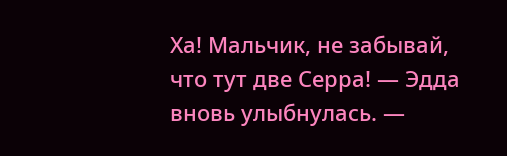Ха! Мальчик, не забывай, что тут две Серра! — Эдда вновь улыбнулась. —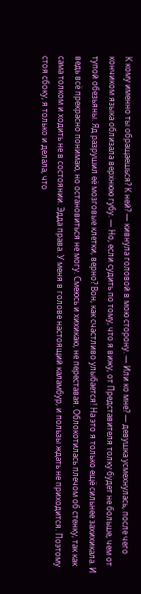К кому именно ты обращаешься? К ней? — кивнула головой в мою сторону. — Или ко мне? — девушка усмехнулась, после чего кончиком языка облизала верхнюю губу. — Но, если судить по тому, что я вижу, от Представителя толку будет не больше, чем от тупой обезьяны. Яд разрушил её мозговые клетки, верно? Вон, как счастливо улыбается! На это я только ещё сильнее захихикала. И ведь всё прекрасно понимаю, но остановиться не могу. Смеюсь и хихикаю, не переставая. Облокотилась плечом об стенку, так как сама толком и ходить не в состоянии. Эдда права. У меня в голове настоящий каламбур, и пользы ждать не приходится. Поэтому стоя сбоку, я только и делала, что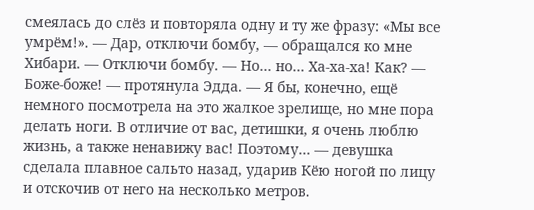смеялась до слёз и повторяла одну и ту же фразу: «Мы все умрём!». — Дар, отключи бомбу, — обращался ко мне Хибари. — Отключи бомбу. — Но… но… Ха-ха-ха! Как? — Боже-боже! — протянула Эдда. — Я бы, конечно, ещё немного посмотрела на это жалкое зрелище, но мне пора делать ноги. В отличие от вас, детишки, я очень люблю жизнь, а также ненавижу вас! Поэтому… — девушка сделала плавное сальто назад, ударив Кёю ногой по лицу и отскочив от него на несколько метров.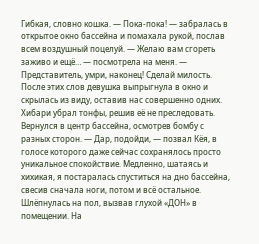Гибкая, словно кошка. — Пока-пока! — забралась в открытое окно бассейна и помахала рукой, послав всем воздушный поцелуй. — Желаю вам сгореть заживо и ещё… — посмотрела на меня. — Представитель, умри, наконец! Сделай милость. После этих слов девушка выпрыгнула в окно и скрылась из виду, оставив нас совершенно одних. Хибари убрал тонфы, решив её не преследовать. Вернулся в центр бассейна, осмотрев бомбу с разных сторон. — Дар, подойди, — позвал Кёя, в голосе которого даже сейчас сохранялось просто уникальное спокойствие. Медленно, шатаясь и хихикая, я постаралась спуститься на дно бассейна, свесив сначала ноги, потом и всё остальное. Шлёпнулась на пол, вызвав глухой «ДОН» в помещении. На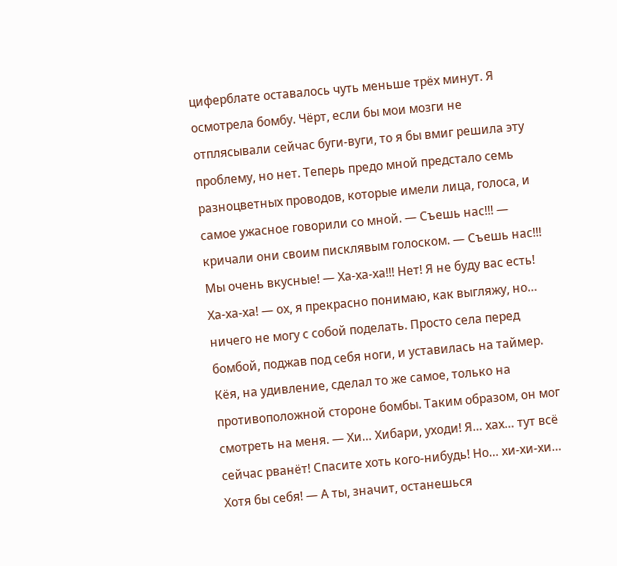циферблате оставалось чуть меньше трёх минут. Я осмотрела бомбу. Чёрт, если бы мои мозги не отплясывали сейчас буги-вуги, то я бы вмиг решила эту проблему, но нет. Теперь предо мной предстало семь разноцветных проводов, которые имели лица, голоса, и самое ужасное говорили со мной. — Съешь нас!!! — кричали они своим писклявым голоском. — Съешь нас!!! Мы очень вкусные! — Ха-ха-ха!!! Нет! Я не буду вас есть! Ха-ха-ха! — ох, я прекрасно понимаю, как выгляжу, но… ничего не могу с собой поделать. Просто села перед бомбой, поджав под себя ноги, и уставилась на таймер. Кёя, на удивление, сделал то же самое, только на противоположной стороне бомбы. Таким образом, он мог смотреть на меня. — Хи… Хибари, уходи! Я… хах… тут всё сейчас рванёт! Спасите хоть кого-нибудь! Но… хи-хи-хи… Хотя бы себя! — А ты, значит, останешься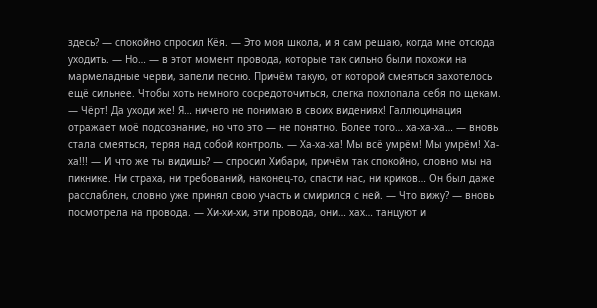здесь? — спокойно спросил Кёя. — Это моя школа, и я сам решаю, когда мне отсюда уходить. — Но… — в этот момент провода, которые так сильно были похожи на мармеладные черви, запели песню. Причём такую, от которой смеяться захотелось ещё сильнее. Чтобы хоть немного сосредоточиться, слегка похлопала себя по щекам. — Чёрт! Да уходи же! Я… ничего не понимаю в своих видениях! Галлюцинация отражает моё подсознание, но что это — не понятно. Более того… ха-ха-ха… — вновь стала смеяться, теряя над собой контроль. — Ха-ха-ха! Мы всё умрём! Мы умрём! Ха-ха!!! — И что же ты видишь? — спросил Хибари, причём так спокойно, словно мы на пикнике. Ни страха, ни требований, наконец-то, спасти нас, ни криков… Он был даже расслаблен, словно уже принял свою участь и смирился с ней. — Что вижу? — вновь посмотрела на провода. — Хи-хи-хи, эти провода, они… хах… танцуют и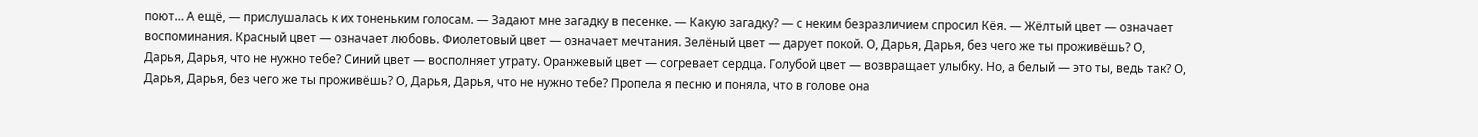поют… А ещё, — прислушалась к их тоненьким голосам. — Задают мне загадку в песенке. — Какую загадку? — с неким безразличием спросил Кёя. — Жёлтый цвет — означает воспоминания. Красный цвет — означает любовь. Фиолетовый цвет — означает мечтания. Зелёный цвет — дарует покой. О, Дарья, Дарья, без чего же ты проживёшь? О, Дарья, Дарья, что не нужно тебе? Синий цвет — восполняет утрату. Оранжевый цвет — согревает сердца. Голубой цвет — возвращает улыбку. Но, а белый — это ты, ведь так? О, Дарья, Дарья, без чего же ты проживёшь? О, Дарья, Дарья, что не нужно тебе? Пропела я песню и поняла, что в голове она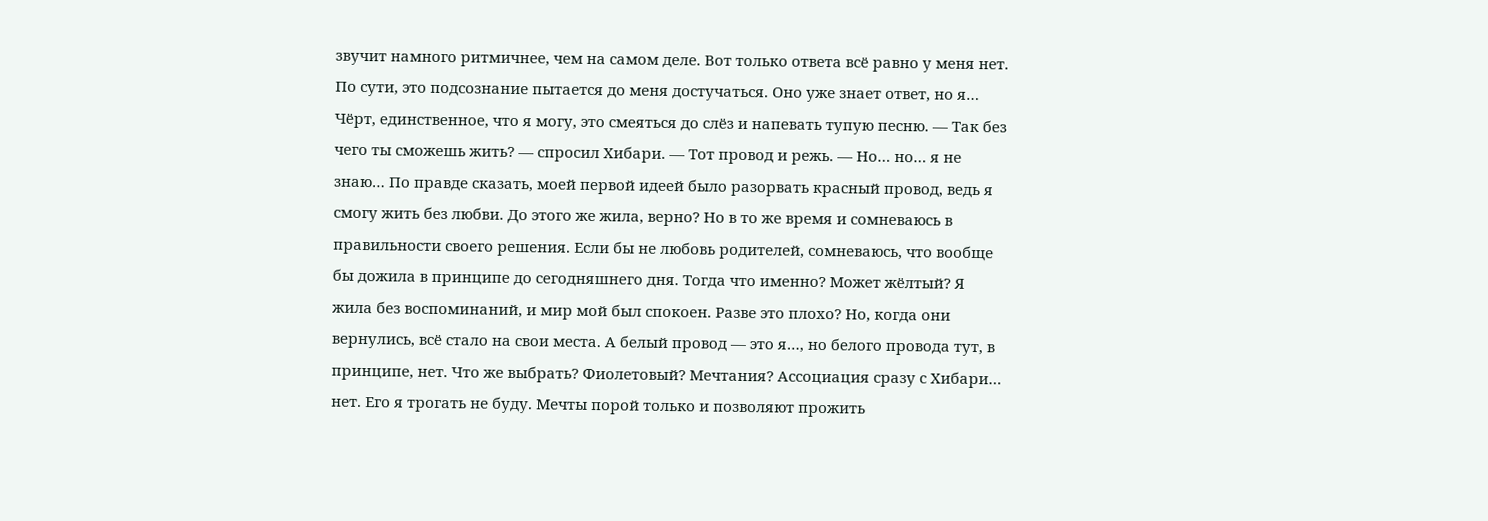звучит намного ритмичнее, чем на самом деле. Вот только ответа всё равно у меня нет. По сути, это подсознание пытается до меня достучаться. Оно уже знает ответ, но я… Чёрт, единственное, что я могу, это смеяться до слёз и напевать тупую песню. — Так без чего ты сможешь жить? — спросил Хибари. — Тот провод и режь. — Но… но… я не знаю… По правде сказать, моей первой идеей было разорвать красный провод, ведь я смогу жить без любви. До этого же жила, верно? Но в то же время и сомневаюсь в правильности своего решения. Если бы не любовь родителей, сомневаюсь, что вообще бы дожила в принципе до сегодняшнего дня. Тогда что именно? Может жёлтый? Я жила без воспоминаний, и мир мой был спокоен. Разве это плохо? Но, когда они вернулись, всё стало на свои места. А белый провод — это я…, но белого провода тут, в принципе, нет. Что же выбрать? Фиолетовый? Мечтания? Ассоциация сразу с Хибари… нет. Его я трогать не буду. Мечты порой только и позволяют прожить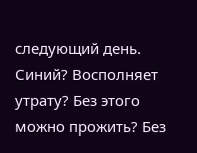следующий день. Синий? Восполняет утрату? Без этого можно прожить? Без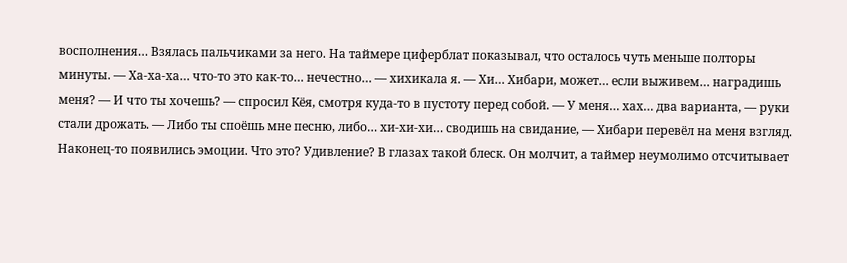восполнения… Взялась пальчиками за него. На таймере циферблат показывал, что осталось чуть меньше полторы минуты. — Ха-ха-ха… что-то это как-то… нечестно… — хихикала я. — Хи… Хибари, может… если выживем… наградишь меня? — И что ты хочешь? — спросил Кёя, смотря куда-то в пустоту перед собой. — У меня… хах… два варианта, — руки стали дрожать. — Либо ты споёшь мне песню, либо… хи-хи-хи… сводишь на свидание, — Хибари перевёл на меня взгляд. Наконец-то появились эмоции. Что это? Удивление? В глазах такой блеск. Он молчит, а таймер неумолимо отсчитывает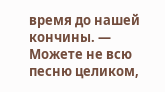время до нашей кончины. — Можете не всю песню целиком,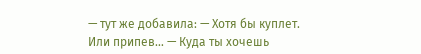— тут же добавила: — Хотя бы куплет. Или припев… — Куда ты хочешь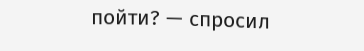пойти? — спросил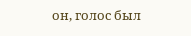он, голос был